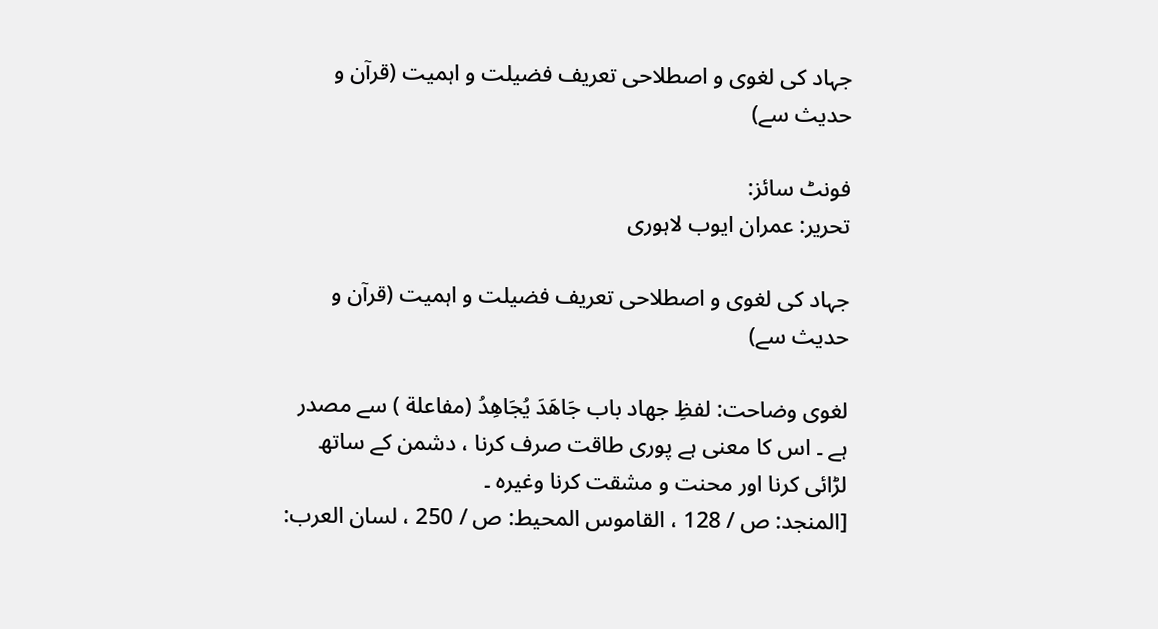جہاد کی لغوی و اصطلاحی تعریف فضیلت و اہمیت (قرآن و حدیث سے)

فونٹ سائز:
تحریر: عمران ایوب لاہوری

جہاد کی لغوی و اصطلاحی تعریف فضیلت و اہمیت (قرآن و حدیث سے)

لغوی وضاحت: لفظِ جهاد باب جَاهَدَ يُجَاهِدُ (مفاعلة ) سے مصدر ہے ۔ اس کا معنی ہے پوری طاقت صرف کرنا ، دشمن کے ساتھ لڑائی کرنا اور محنت و مشقت کرنا وغیرہ ۔
[المنجد: ص / 128 ، القاموس المحيط: ص / 250 ، لسان العرب: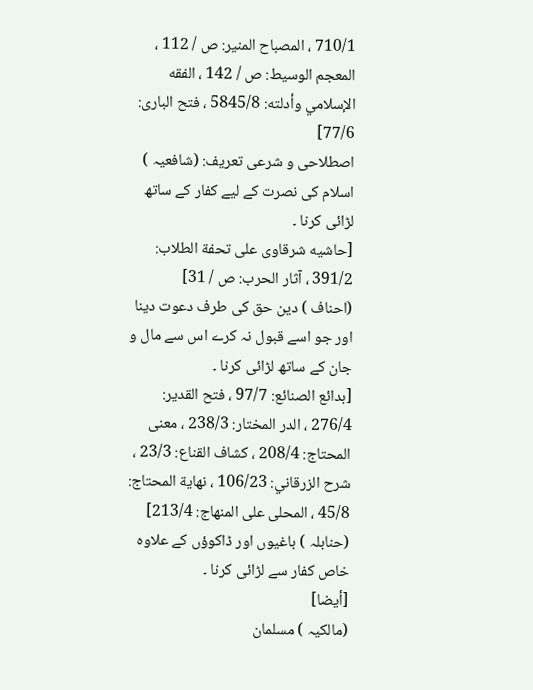710/1 ، المصباح المنير: ص / 112 ، المعجم الوسيط: ص / 142 ، الفقه الإسلامي وأدلته: 5845/8 ، فتح البارى: 77/6]
اصطلاحی و شرعی تعریف: (شافعیہ ) اسلام کی نصرت کے لیے کفار کے ساتھ لڑائی کرنا ۔
[حاشيه شرقاوى على تحفة الطلاب: 391/2 ، آثار الحرب: ص / 31]
(احناف ) دین حق کی طرف دعوت دینا اور جو اسے قبول نہ کرے اس سے مال و جان کے ساتھ لڑائی کرنا ۔
[بدائع الصنائع: 97/7 ، فتح القدير: 276/4 ، الدر المختار: 238/3 ، معنى المحتاج: 208/4 ، كشاف القناع: 23/3 ، شرح الزرقاني: 106/23 ، نهاية المحتاج: 45/8 ، المحلى على المنهاج: 213/4]
(حنابلہ ) باغیوں اور ڈاکوؤں کے علاوہ خاص کفار سے لڑائی کرنا ۔
[أيضا]
(مالکیہ ) مسلمان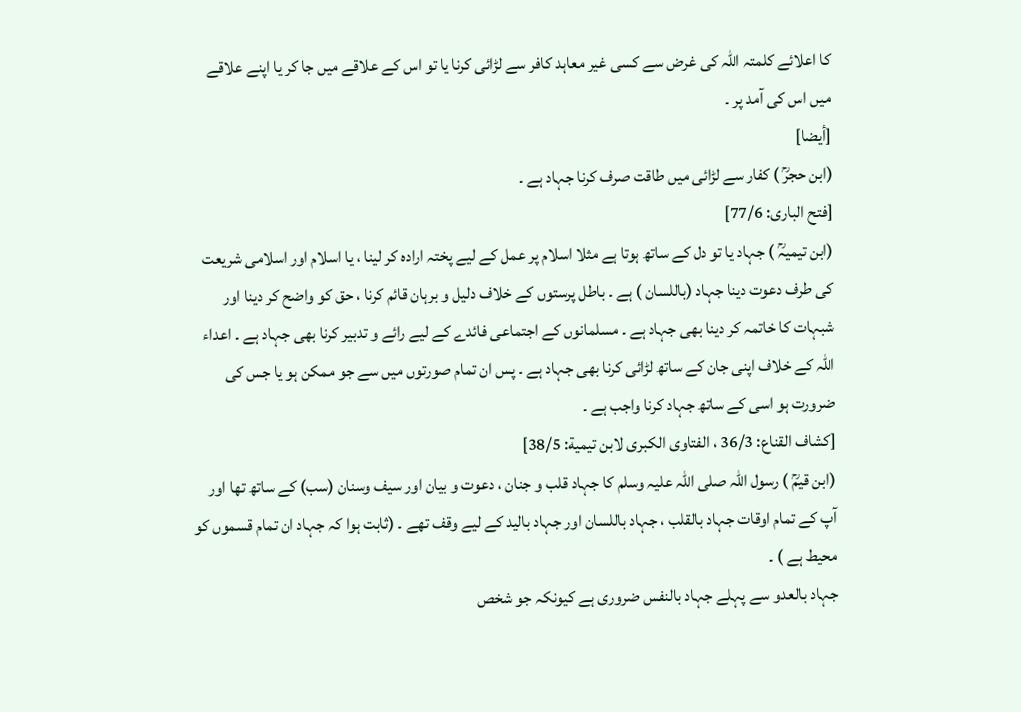کا اعلائے کلمتہ اللہ کی غرض سے کسی غیر معاہد کافر سے لڑائی کرنا یا تو اس کے علاقے میں جا کر یا اپنے علاقے میں اس کی آمد پر ۔
[أيضا]
(ابن حجرؒ ) کفار سے لڑائی میں طاقت صرف کرنا جہاد ہے ۔
[فتح البارى: 77/6]
(ابن تیمیہؒ ) جہاد یا تو دل کے ساتھ ہوتا ہے مثلا اسلام پر عمل کے لیے پختہ ارادہ کر لینا ، یا اسلام اور اسلامی شریعت کی طرف دعوت دینا جہاد (باللسان ) ہے ۔ باطل پرستوں کے خلاف دلیل و برہان قائم کرنا ، حق کو واضح کر دینا اور شبہات کا خاتمہ کر دینا بھی جہاد ہے ۔ مسلمانوں کے اجتماعی فائدے کے لیے رائے و تدبیر کرنا بھی جہاد ہے ۔ اعداء اللہ کے خلاف اپنی جان کے ساتھ لڑائی کرنا بھی جہاد ہے ۔ پس ان تمام صورتوں میں سے جو ممکن ہو یا جس کی ضرورت ہو اسی کے ساتھ جہاد کرنا واجب ہے ۔
[كشاف القناع: 36/3 ، الفتاوى الكبرى لابن تيمية: 38/5]
(ابن قیمؒ ) رسول اللہ صلی اللہ علیہ وسلم کا جہاد قلب و جنان ، دعوت و بیان اور سیف وسنان (سب) کے ساتھ تھا اور آپ کے تمام اوقات جہاد بالقلب ، جہاد باللسان اور جہاد بالید کے لیے وقف تھے ۔ (ثابت ہوا کہ جہاد ان تمام قسموں کو محیط ہے ) ۔
جہاد بالعدو سے پہلے جہاد بالنفس ضروری ہے کیونکہ جو شخص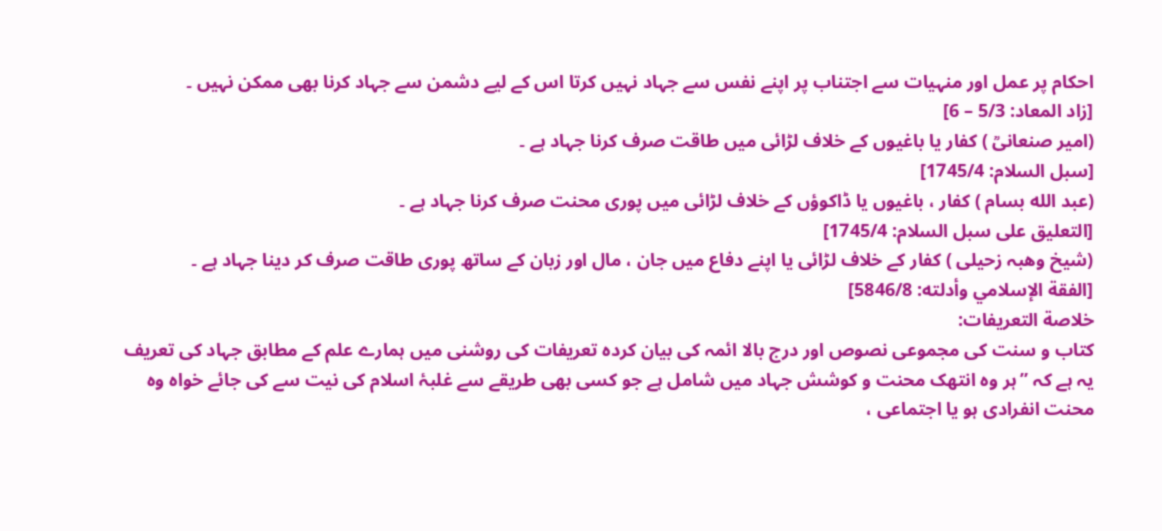احکام پر عمل اور منہیات سے اجتناب پر اپنے نفس سے جہاد نہیں کرتا اس کے لیے دشمن سے جہاد کرنا بھی ممکن نہیں ۔
[زاد المعاد: 5/3 – 6]
(امیر صنعانیؒ ) کفار یا باغیوں کے خلاف لڑائی میں طاقت صرف کرنا جہاد ہے ۔
[سبل السلام: 1745/4]
(عبد الله بسام ) کفار ، باغیوں یا ڈاکوؤں کے خلاف لڑائی میں پوری محنت صرف کرنا جہاد ہے ۔
[التعليق على سبل السلام: 1745/4]
(شیخ وھبہ زحیلی ) کفار کے خلاف لڑائی یا اپنے دفاع میں جان ، مال اور زبان کے ساتھ پوری طاقت صرف کر دینا جہاد ہے ۔
[الفقة الإسلامي وأدلته: 5846/8]
خلاصة التعریفات:
کتاب و سنت کی مجموعی نصوص اور درج بالا ائمہ کی بیان کردہ تعریفات کی روشنی میں ہمارے علم کے مطابق جہاد کی تعریف یہ ہے کہ ”ہر وہ انتھک محنت و کوشش جہاد میں شامل ہے جو کسی بھی طریقے سے غلبۂ اسلام کی نیت سے کی جائے خواہ وہ محنت انفرادی ہو یا اجتماعی ،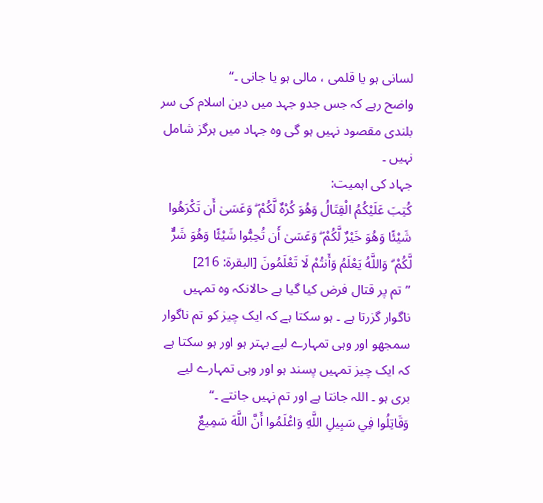لسانی ہو یا قلمی ، مالی ہو یا جانی ۔“
واضح رہے کہ جس جدو جہد میں دین اسلام کی سر بلندی مقصود نہیں ہو گی وہ جہاد میں ہرگز شامل نہیں ۔
جہاد کی اہمیت:
كُتِبَ عَلَيْكُمُ الْقِتَالُ وَهُوَ كُرْهٌ لَّكُمْ ۖ وَعَسَىٰ أَن تَكْرَهُوا شَيْئًا وَهُوَ خَيْرٌ لَّكُمْ ۖ وَعَسَىٰ أَن تُحِبُّوا شَيْئًا وَهُوَ شَرٌّ لَّكُمْ ۗ وَاللَّهُ يَعْلَمُ وَأَنتُمْ لَا تَعْلَمُونَ [البقرة: 216]
”تم پر قتال فرض کیا گیا ہے حالانکہ وہ تمہیں ناگوار گزرتا ہے ۔ ہو سکتا ہے کہ ایک چیز کو تم ناگوار سمجھو اور وہی تمہارے لیے بہتر ہو اور ہو سکتا ہے کہ ایک چیز تمہیں پسند ہو اور وہی تمہارے لیے بری ہو ۔ اللہ جانتا ہے اور تم نہیں جانتے ۔“
وَقَاتِلُوا فِي سَبِيلِ اللَّهِ وَاعْلَمُوا أَنَّ اللَّهَ سَمِيعٌ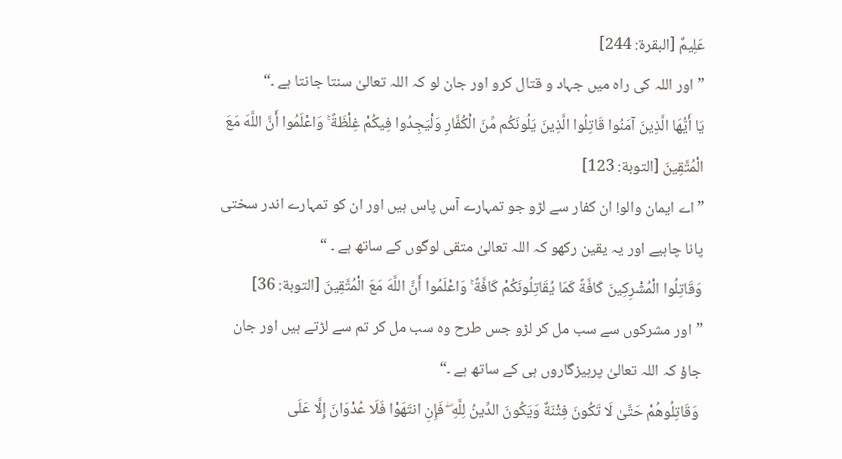عَلِيمٌ [البقرة: 244]
”اور اللہ کی راہ میں جہاد و قتال کرو اور جان لو کہ اللہ تعالیٰ سنتا جانتا ہے ۔“
يَا أَيُّهَا الَّذِينَ آمَنُوا قَاتِلُوا الَّذِينَ يَلُونَكُم مِّنَ الْكُفَّارِ وَلْيَجِدُوا فِيكُمْ غِلْظَةً ۚ وَاعْلَمُوا أَنَّ اللَّهَ مَعَ الْمُتَّقِينَ [التوبة: 123]
”اے ایمان والو! ان کفار سے لڑو جو تمہارے آس پاس ہیں اور ان کو تمہارے اندر سختی پانا چاہیے اور یہ یقین رکھو کہ اللہ تعالیٰ متقی لوگوں کے ساتھ ہے ۔ “
وَقَاتِلُوا الْمُشْرِكِينَ كَافَّةً كَمَا يُقَاتِلُونَكُمْ كَافَّةً ۚ وَاعْلَمُوا أَنَّ اللَّهَ مَعَ الْمُتَّقِينَ [التوبة: 36]
”اور مشرکوں سے سب مل کر لڑو جس طرح وہ سب مل کر تم سے لڑتے ہیں اور جان جاؤ کہ اللہ تعالیٰ پرہیزگاروں ہی کے ساتھ ہے ۔“
 وَقَاتِلُوهُمْ حَتَّىٰ لَا تَكُونَ فِتْنَةٌ وَيَكُونَ الدِّينُ لِلَّهِ ۖ فَإِنِ انتَهَوْا فَلَا عُدْوَانَ إِلَّا عَلَى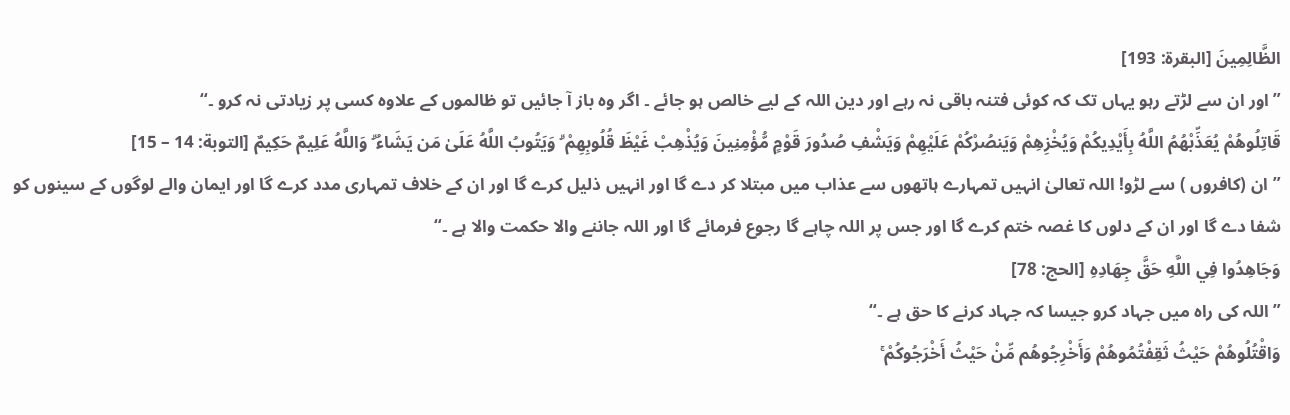الظَّالِمِينَ [البقرة: 193]
”اور ان سے لڑتے رہو یہاں تک کہ کوئی فتنہ باقی نہ رہے اور دین اللہ کے لیے خالص ہو جائے ۔ اگر وہ باز آ جائیں تو ظالموں کے علاوہ کسی پر زیادتی نہ کرو ۔“
قَاتِلُوهُمْ يُعَذِّبْهُمُ اللَّهُ بِأَيْدِيكُمْ وَيُخْزِهِمْ وَيَنصُرْكُمْ عَلَيْهِمْ وَيَشْفِ صُدُورَ قَوْمٍ مُّؤْمِنِينَ وَيُذْهِبْ غَيْظَ قُلُوبِهِمْ ۗ وَيَتُوبُ اللَّهُ عَلَىٰ مَن يَشَاءُ ۗ وَاللَّهُ عَلِيمٌ حَكِيمٌ [التوبة: 14 – 15]
”ان (کافروں ) سے لڑو! اللہ تعالیٰ انہیں تمہارے ہاتھوں سے عذاب میں مبتلا کر دے گا اور انہیں ذلیل کرے گا اور ان کے خلاف تمہاری مدد کرے گا اور ایمان والے لوگوں کے سینوں کو شفا دے گا اور ان کے دلوں کا غصہ ختم کرے گا اور جس پر اللہ چاہے گا رجوع فرمائے گا اور اللہ جاننے والا حکمت والا ہے ۔“
وَجَاهِدُوا فِي اللَّهِ حَقَّ جِهَادِهِ [الحج: 78]
”اللہ کی راہ میں جہاد کرو جیسا کہ جہاد کرنے کا حق ہے ۔“
وَاقْتُلُوهُمْ حَيْثُ ثَقِفْتُمُوهُمْ وَأَخْرِجُوهُم مِّنْ حَيْثُ أَخْرَجُوكُمْ ۚ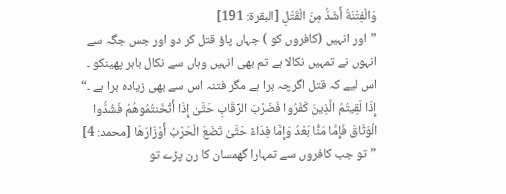وَالْفِتْنَةُ أَشَدُّ مِنَ الْقَتْلِ [البقرة: 191]
”اور انہیں (کافروں کو ) جہاں پاؤ قتل کر دو اور جس جگہ سے انہوں نے تمہیں نکالا ہے تم بھی انہیں وہاں سے نکال باہر پھینکو ۔ اس لیے کہ قتل اگرچہ برا ہے مگر فتنہ اس سے بھی زیادہ برا ہے ۔“
إِذَا لَقِيتُمُ الَّذِينَ كَفَرُوا فَضَرْبَ الرِّقَابِ حَتَّىٰ إِذَا أَثْخَنتُمُوهُمْ فَشُدُّوا الْوَثَاقَ فَإِمَّا مَنًّا بَعْدُ وَإِمَّا فِدَاءً حَتَّىٰ تَضَعَ الْحَرْبُ أَوْزَارَهَا [محمد: 4]
”تو جب کافروں سے تمہارا گھمسان کا رن پڑے تو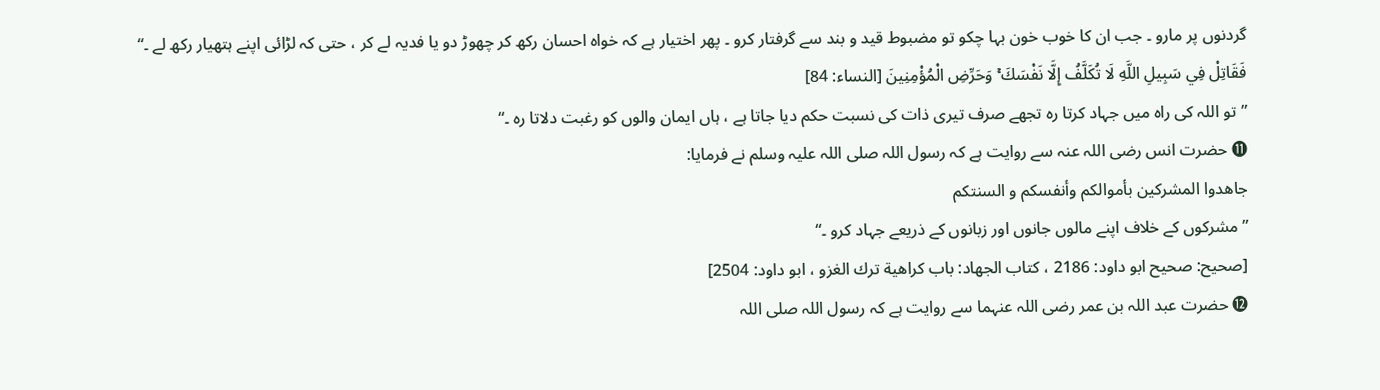گردنوں پر مارو ۔ جب ان کا خوب خون بہا چکو تو مضبوط قید و بند سے گرفتار کرو ۔ پھر اختیار ہے کہ خواہ احسان رکھ کر چھوڑ دو یا فدیہ لے کر ، حتی کہ لڑائی اپنے ہتھیار رکھ لے ۔“
فَقَاتِلْ فِي سَبِيلِ اللَّهِ لَا تُكَلَّفُ إِلَّا نَفْسَكَ ۚ وَحَرِّضِ الْمُؤْمِنِينَ [النساء: 84]
”تو اللہ کی راہ میں جہاد کرتا رہ تجھے صرف تیری ذات کی نسبت حکم دیا جاتا ہے ، ہاں ایمان والوں کو رغبت دلاتا رہ ۔“
⓫ حضرت انس رضی اللہ عنہ سے روایت ہے کہ رسول اللہ صلی اللہ علیہ وسلم نے فرمایا:
جاهدوا المشركين بأموالكم وأنفسكم و السنتكم
”مشرکوں کے خلاف اپنے مالوں جانوں اور زبانوں کے ذریعے جہاد کرو ۔“
[صحيح: صحيح ابو داود: 2186 ، كتاب الجهاد: باب كراهية ترك الغزو ، ابو داود: 2504]
⓬ حضرت عبد اللہ بن عمر رضی اللہ عنہما سے روایت ہے کہ رسول اللہ صلی اللہ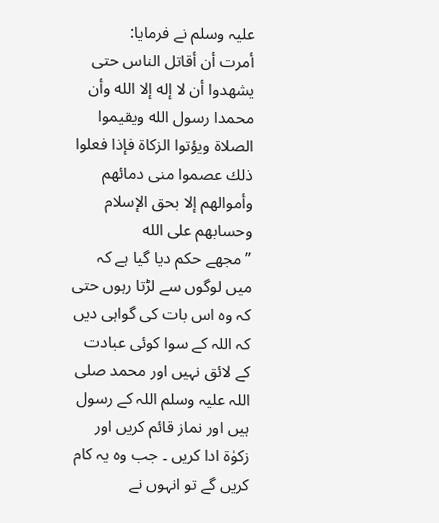علیہ وسلم نے فرمایا:
أمرت أن أقاتل الناس حتى يشهدوا أن لا إله إلا الله وأن محمدا رسول الله ويقيموا الصلاة ويؤتوا الزكاة فإذا فعلوا ذلك عصموا منى دمائهم وأموالهم إلا بحق الإسلام وحسابهم على الله
”مجھے حکم دیا گیا ہے کہ میں لوگوں سے لڑتا رہوں حتی کہ وہ اس بات کی گواہی دیں کہ اللہ کے سوا کوئی عبادت کے لائق نہیں اور محمد صلی اللہ علیہ وسلم اللہ کے رسول ہیں اور نماز قائم کریں اور زکوٰۃ ادا کریں ۔ جب وہ یہ کام کریں گے تو انہوں نے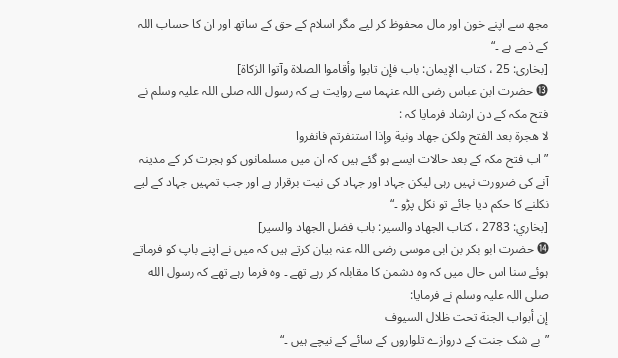مجھ سے اپنے خون اور مال محفوظ کر لیے مگر اسلام کے حق کے ساتھ اور ان کا حساب اللہ کے ذمے ہے ۔“
[بخارى: 25 ، كتاب الإيمان: باب فإن تابوا وأقاموا الصلاة وآتوا الزكاة]
⓭ حضرت ابن عباس رضی اللہ عنہما سے روایت ہے کہ رسول اللہ صلی اللہ علیہ وسلم نے فتح مکہ کے دن ارشاد فرمایا کہ :
لا هجرة بعد الفتح ولكن جهاد ونية وإذا استنفرتم فانفروا
”اب فتح مکہ کے بعد حالات ایسے ہو گئے ہیں کہ ان میں مسلمانوں کو ہجرت کر کے مدینہ آنے کی ضرورت نہیں رہی لیکن جہاد اور جہاد کی نیت برقرار ہے اور جب تمہیں جہاد کے لیے نکلنے کا حکم دیا جائے تو نکل پڑو ۔“
[بخاري: 2783 ، كتاب الجهاد والسير: باب فضل الجهاد والسير]
⓮ حضرت ابو بکر بن ابی موسی رضی اللہ عنہ بیان کرتے ہیں کہ میں نے اپنے باپ کو فرماتے ہوئے سنا اس حال میں کہ وہ دشمن کا مقابلہ کر رہے تھے ۔ وہ فرما رہے تھے کہ رسول الله صلی اللہ علیہ وسلم نے فرمایا:
إن أبواب الجنة تحت ظلال السيوف
”بے شک جنت کے دروازے تلواروں کے سائے کے نیچے ہیں ۔“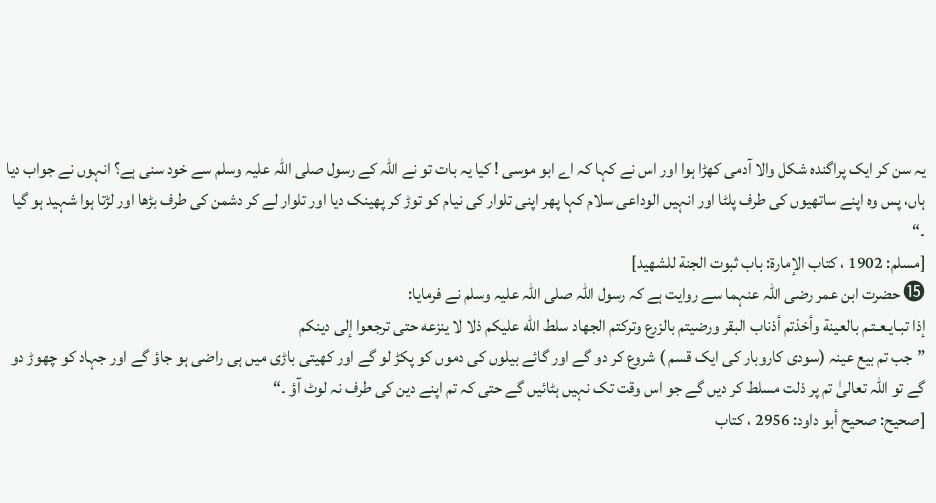یہ سن کر ایک پراگندہ شکل والا آدمی کھڑا ہوا اور اس نے کہا کہ اے ابو موسی ! کیا یہ بات تو نے اللہ کے رسول صلی اللہ علیہ وسلم سے خود سنی ہے؟ انہوں نے جواب دیا ہاں، پس وہ اپنے ساتھیوں کی طرف پلٹا اور انہیں الوداعی سلام کہا پھر اپنی تلوار کی نیام کو توڑ کر پھینک دیا اور تلوار لے کر دشمن کی طرف بڑھا اور لڑتا ہوا شہید ہو گیا ۔“
[مسلم: 1902 ، كتاب الإمارة: باب ثبوت الجنة للشهيد]
⓯ حضرت ابن عمر رضی اللہ عنہما سے روایت ہے کہ رسول اللہ صلی اللہ علیہ وسلم نے فرمایا:
إذا تبـايـعـتـم بالعينة وأخذتم أذناب البقر ورضيتم بالزرع وتركتم الجهاد سلط الله عليكم ذلا لا ينزعه حتى ترجعوا إلى دينكم
”جب تم بیع عینہ (سودی کاروبار کی ایک قسم ) شروع کر دو گے اور گائے بیلوں کی دموں کو پکڑ لو گے اور کھیتی باڑی میں ہی راضی ہو جاؤ گے اور جہاد کو چھوڑ دو گے تو اللہ تعالیٰ تم پر ذلت مسلط کر دیں گے جو اس وقت تک نہیں ہٹائیں گے حتی کہ تم اپنے دین کی طرف نہ لوٹ آؤ ۔“
[صحيح: صحيح أبو داود: 2956 ، كتاب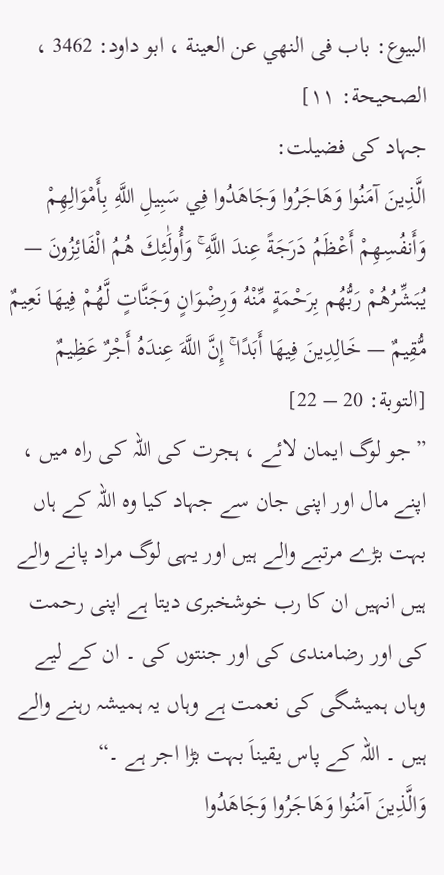البيوع: باب فى النهي عن العينة ، ابو داود: 3462 ، الصحيحة: ١١]
جہاد کی فضیلت:
الَّذِينَ آمَنُوا وَهَاجَرُوا وَجَاهَدُوا فِي سَبِيلِ اللَّهِ بِأَمْوَالِهِمْ وَأَنفُسِهِمْ أَعْظَمُ دَرَجَةً عِندَ اللَّهِ ۚ وَأُولَٰئِكَ هُمُ الْفَائِزُونَ — يُبَشِّرُهُمْ رَبُّهُم بِرَحْمَةٍ مِّنْهُ وَرِضْوَانٍ وَجَنَّاتٍ لَّهُمْ فِيهَا نَعِيمٌ مُّقِيمٌ — خَالِدِينَ فِيهَا أَبَدًا ۚ إِنَّ اللَّهَ عِندَهُ أَجْرٌ عَظِيمٌ [التوبة: 20 – 22]
”جو لوگ ایمان لائے ، ہجرت کی اللہ کی راہ میں ، اپنے مال اور اپنی جان سے جہاد کیا وہ اللہ کے ہاں بہت بڑے مرتبے والے ہیں اور یہی لوگ مراد پانے والے ہیں انہیں ان کا رب خوشخبری دیتا ہے اپنی رحمت کی اور رضامندی کی اور جنتوں کی ۔ ان کے لیے وہاں ہمیشگی کی نعمت ہے وہاں یہ ہمیشہ رہنے والے ہیں ۔ اللہ کے پاس یقیناَ بہت بڑا اجر ہے ۔“
وَالَّذِينَ آمَنُوا وَهَاجَرُوا وَجَاهَدُوا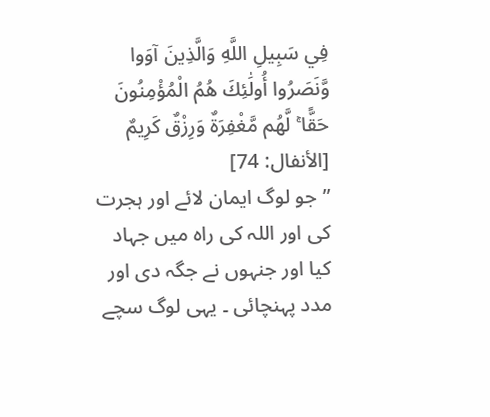فِي سَبِيلِ اللَّهِ وَالَّذِينَ آوَوا وَّنَصَرُوا أُولَٰئِكَ هُمُ الْمُؤْمِنُونَ حَقًّا ۚ لَّهُم مَّغْفِرَةٌ وَرِزْقٌ كَرِيمٌ [الأنفال: 74]
”جو لوگ ایمان لائے اور ہجرت کی اور اللہ کی راہ میں جہاد کیا اور جنہوں نے جگہ دی اور مدد پہنچائی ۔ یہی لوگ سچے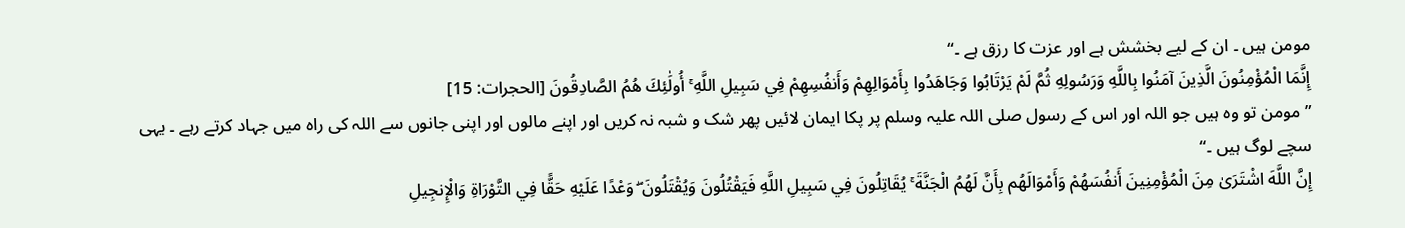مومن ہیں ۔ ان کے لیے بخشش ہے اور عزت کا رزق ہے ۔“
إِنَّمَا الْمُؤْمِنُونَ الَّذِينَ آمَنُوا بِاللَّهِ وَرَسُولِهِ ثُمَّ لَمْ يَرْتَابُوا وَجَاهَدُوا بِأَمْوَالِهِمْ وَأَنفُسِهِمْ فِي سَبِيلِ اللَّهِ ۚ أُولَٰئِكَ هُمُ الصَّادِقُونَ [الحجرات: 15]
”مومن تو وہ ہیں جو اللہ اور اس کے رسول صلی اللہ علیہ وسلم پر پکا ایمان لائیں پھر شک و شبہ نہ کریں اور اپنے مالوں اور اپنی جانوں سے اللہ کی راہ میں جہاد کرتے رہے ۔ یہی سچے لوگ ہیں ۔“
إِنَّ اللَّهَ اشْتَرَىٰ مِنَ الْمُؤْمِنِينَ أَنفُسَهُمْ وَأَمْوَالَهُم بِأَنَّ لَهُمُ الْجَنَّةَ ۚ يُقَاتِلُونَ فِي سَبِيلِ اللَّهِ فَيَقْتُلُونَ وَيُقْتَلُونَ ۖ وَعْدًا عَلَيْهِ حَقًّا فِي التَّوْرَاةِ وَالْإِنجِيلِ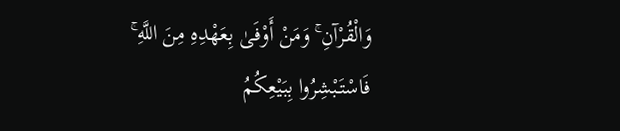وَالْقُرْآنِ ۚ وَمَنْ أَوْفَىٰ بِعَهْدِهِ مِنَ اللَّهِ ۚ فَاسْتَبْشِرُوا بِبَيْعِكُمُ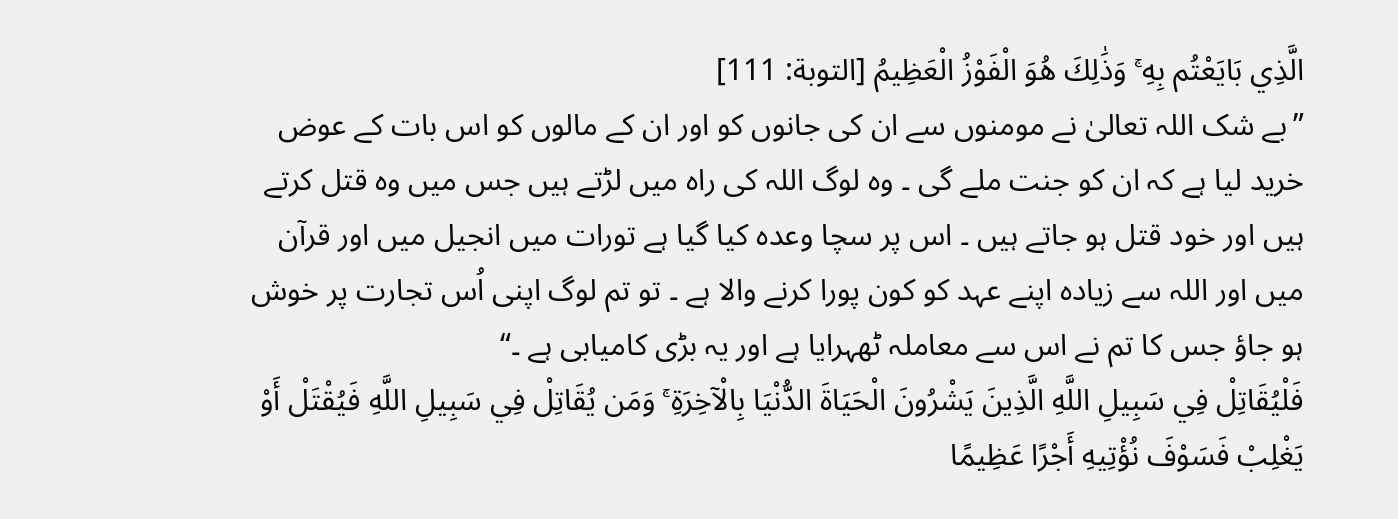الَّذِي بَايَعْتُم بِهِ ۚ وَذَٰلِكَ هُوَ الْفَوْزُ الْعَظِيمُ [التوبة: 111]
”بے شک اللہ تعالیٰ نے مومنوں سے ان کی جانوں کو اور ان کے مالوں کو اس بات کے عوض خرید لیا ہے کہ ان کو جنت ملے گی ۔ وہ لوگ اللہ کی راہ میں لڑتے ہیں جس میں وہ قتل کرتے ہیں اور خود قتل ہو جاتے ہیں ۔ اس پر سچا وعدہ کیا گیا ہے تورات میں انجیل میں اور قرآن میں اور اللہ سے زیادہ اپنے عہد کو کون پورا کرنے والا ہے ۔ تو تم لوگ اپنی اُس تجارت پر خوش ہو جاؤ جس کا تم نے اس سے معاملہ ٹھہرایا ہے اور یہ بڑی کامیابی ہے ۔“
فَلْيُقَاتِلْ فِي سَبِيلِ اللَّهِ الَّذِينَ يَشْرُونَ الْحَيَاةَ الدُّنْيَا بِالْآخِرَةِ ۚ وَمَن يُقَاتِلْ فِي سَبِيلِ اللَّهِ فَيُقْتَلْ أَوْ يَغْلِبْ فَسَوْفَ نُؤْتِيهِ أَجْرًا عَظِيمًا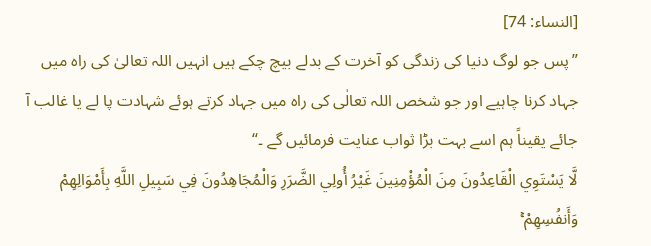[النساء: 74]
”پس جو لوگ دنیا کی زندگی کو آخرت کے بدلے بیچ چکے ہیں انہیں اللہ تعالیٰ کی راہ میں جہاد کرنا چاہیے اور جو شخص اللہ تعالٰی کی راہ میں جہاد کرتے ہوئے شہادت پا لے یا غالب آ جائے یقیناً ہم اسے بہت بڑا ثواب عنایت فرمائیں گے ۔“
لَّا يَسْتَوِي الْقَاعِدُونَ مِنَ الْمُؤْمِنِينَ غَيْرُ أُولِي الضَّرَرِ وَالْمُجَاهِدُونَ فِي سَبِيلِ اللَّهِ بِأَمْوَالِهِمْ وَأَنفُسِهِمْ ۚ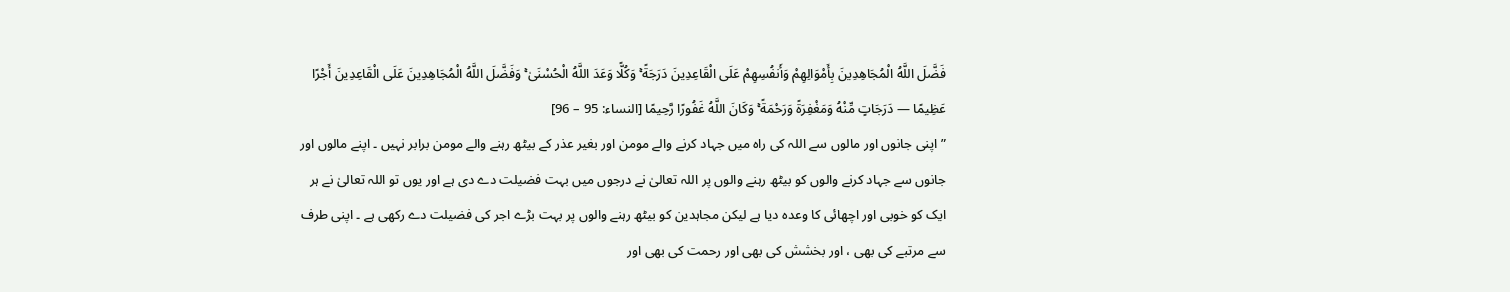فَضَّلَ اللَّهُ الْمُجَاهِدِينَ بِأَمْوَالِهِمْ وَأَنفُسِهِمْ عَلَى الْقَاعِدِينَ دَرَجَةً ۚ وَكُلًّا وَعَدَ اللَّهُ الْحُسْنَىٰ ۚ وَفَضَّلَ اللَّهُ الْمُجَاهِدِينَ عَلَى الْقَاعِدِينَ أَجْرًا عَظِيمًا — دَرَجَاتٍ مِّنْهُ وَمَغْفِرَةً وَرَحْمَةً ۚ وَكَانَ اللَّهُ غَفُورًا رَّحِيمًا [النساء: 95 – 96]
”اپنی جانوں اور مالوں سے اللہ کی راہ میں جہاد کرنے والے مومن اور بغیر عذر کے بیٹھ رہنے والے مومن برابر نہیں ۔ اپنے مالوں اور جانوں سے جہاد کرنے والوں کو بیٹھ رہنے والوں پر اللہ تعالیٰ نے درجوں میں بہت فضیلت دے دی ہے اور یوں تو اللہ تعالیٰ نے ہر ایک کو خوبی اور اچھائی کا وعدہ دیا ہے لیکن مجاہدین کو بیٹھ رہنے والوں پر بہت بڑے اجر کی فضیلت دے رکھی ہے ۔ اپنی طرف سے مرتبے کی بھی ، اور بخشش کی بھی اور رحمت کی بھی اور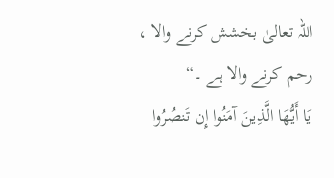اللہ تعالیٰ بخشش کرنے والا ، رحم کرنے والا ہے ۔“
يَا أَيُّهَا الَّذِينَ آمَنُوا إِن تَنصُرُوا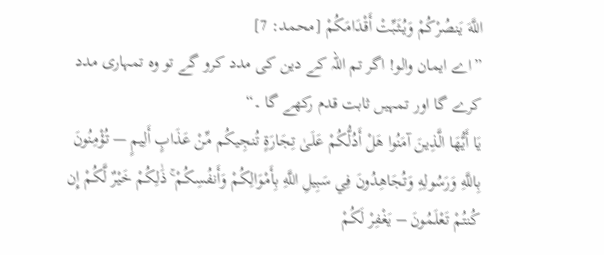اللَّهَ يَنصُرْكُمْ وَيُثَبِّتْ أَقْدَامَكُمْ [محمد: 7]
”اے ایمان والو! اگر تم اللہ کے دین کی مدد کرو گے تو وہ تمہاری مدد کرے گا اور تمہیں ثابت قدم رکھے گا ۔“
يَا أَيُّهَا الَّذِينَ آمَنُوا هَلْ أَدُلُّكُمْ عَلَىٰ تِجَارَةٍ تُنجِيكُم مِّنْ عَذَابٍ أَلِيمٍ — تُؤْمِنُونَ بِاللَّهِ وَرَسُولِهِ وَتُجَاهِدُونَ فِي سَبِيلِ اللَّهِ بِأَمْوَالِكُمْ وَأَنفُسِكُمْ ۚ ذَٰلِكُمْ خَيْرٌ لَّكُمْ إِن كُنتُمْ تَعْلَمُونَ – يَغْفِرْ لَكُمْ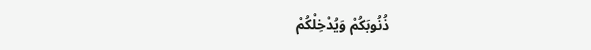ذُنُوبَكُمْ وَيُدْخِلْكُمْ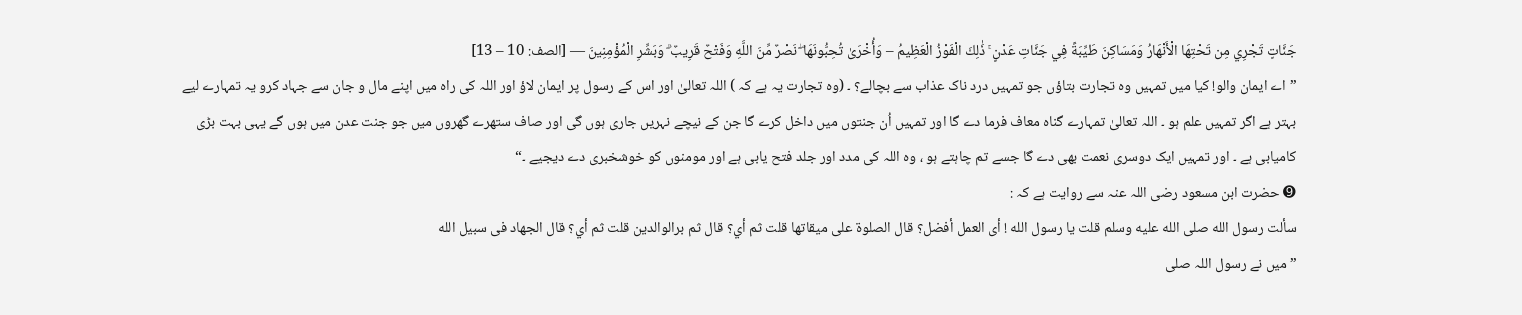جَنَّاتٍ تَجْرِي مِن تَحْتِهَا الْأَنْهَارُ وَمَسَاكِنَ طَيِّبَةً فِي جَنَّاتِ عَدْنٍ ۚ ذَٰلِكَ الْفَوْزُ الْعَظِيمُ – وَأُخْرَىٰ تُحِبُّونَهَا ۖ نَصْرٌ مِّنَ اللَّهِ وَفَتْحٌ قَرِيبٌ ۗ وَبَشِّرِ الْمُؤْمِنِينَ — [الصف: 10 – 13]
”اے ایمان والو! کیا میں تمہیں وہ تجارت بتاؤں جو تمہیں درد ناک عذاب سے بچالے؟ ۔ (وہ تجارت یہ ہے کہ ) اللہ تعالیٰ اور اس کے رسول پر ایمان لاؤ اور اللہ کی راہ میں اپنے مال و جان سے جہاد کرو یہ تمہارے لیے بہتر ہے اگر تمہیں علم ہو ۔ اللہ تعالیٰ تمہارے گناہ معاف فرما دے گا اور تمہیں اُن جنتوں میں داخل کرے گا جن کے نیچے نہریں جاری ہوں گی اور صاف ستھرے گھروں میں جو جنت عدن میں ہوں گے یہی بہت بڑی کامیابی ہے ۔ اور تمہیں ایک دوسری نعمت بھی دے گا جسے تم چاہتے ہو ، وہ اللہ کی مدد اور جلد فتح یابی ہے اور مومنوں کو خوشخبری دے دیجیے ۔“
➒ حضرت ابن مسعود رضی اللہ عنہ سے روایت ہے کہ :
سألت رسول الله صلى الله عليه وسلم قلت يا رسول الله ! أى العمل أفضل؟ قال الصلوة على ميقاتها قلت ثم أي؟ قال ثم برالوالدين قلت ثم أي؟ قال الجهاد فى سبيل الله
”میں نے رسول اللہ صلی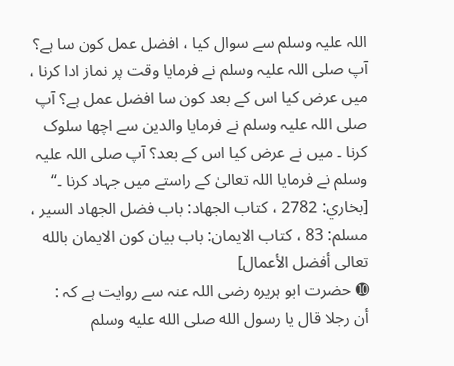اللہ علیہ وسلم سے سوال کیا ، افضل عمل کون سا ہے؟ آپ صلی اللہ علیہ وسلم نے فرمایا وقت پر نماز ادا کرنا ، میں عرض کیا اس کے بعد کون سا افضل عمل ہے؟ آپ صلی اللہ علیہ وسلم نے فرمایا والدین سے اچھا سلوک کرنا ۔ میں نے عرض کیا اس کے بعد؟ آپ صلی اللہ علیہ وسلم نے فرمایا اللہ تعالیٰ کے راستے میں جہاد کرنا ۔“
[بخاري: 2782 ، كتاب الجهاد: باب فضل الجهاد السير ، مسلم: 83 ، كتاب الايمان: باب بيان كون الايمان بالله تعالى أفضل الأعمال]
➓ حضرت ابو ہریرہ رضی اللہ عنہ سے روایت ہے کہ :
أن رجلا قال يا رسول الله صلى الله عليه وسلم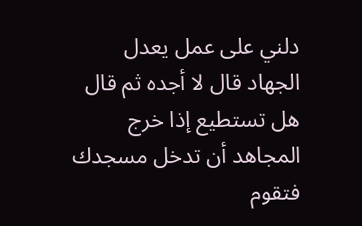دلني على عمل يعدل الجهاد قال لا أجده ثم قال هل تستطيع إذا خرج المجاهد أن تدخل مسجدك فتقوم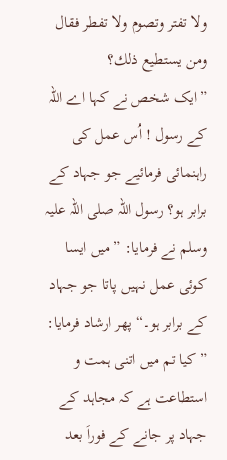ولا تفتر وتصوم ولا تفطر فقال ومن يستطيع ذلك؟
”ایک شخص نے کہا اے اللہ کے رسول ! اُس عمل کی راہنمائی فرمائیے جو جہاد کے برابر ہو؟ رسول اللہ صلی اللہ علیہ وسلم نے فرمایا: ”میں ایسا کوئی عمل نہیں پاتا جو جہاد کے برابر ہو۔“ پھر ارشاد فرمایا: ”کیا تم میں اتنی ہمت و استطاعت ہے کہ مجاہد کے جہاد پر جانے کے فوراَ بعد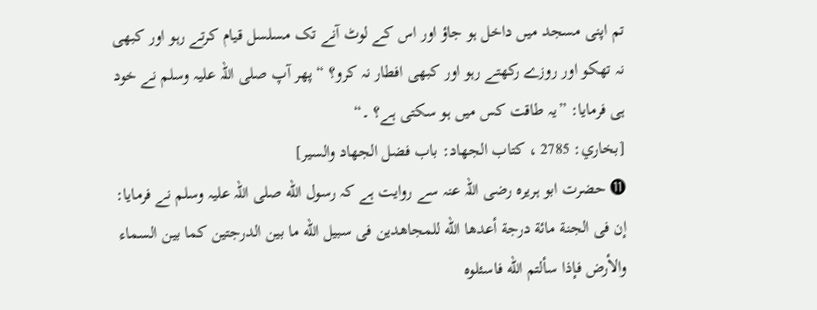تم اپنی مسجد میں داخل ہو جاؤ اور اس کے لوٹ آنے تک مسلسل قیام کرتے رہو اور کبھی نہ تھکو اور روزے رکھتے رہو اور کبھی افطار نہ کرو؟ “ پھر آپ صلی اللہ علیہ وسلم نے خود ہی فرمایا: ”یہ طاقت کس میں ہو سکتی ہے؟ ۔“
[بخاري: 2785 ، كتاب الجهاد: باب فضل الجهاد والسير]
⓫ حضرت ابو ہریرہ رضی اللہ عنہ سے روایت ہے کہ رسول الله صلی اللہ علیہ وسلم نے فرمایا:
إن فى الجنة مائة درجة أعدها الله للمجاهدين فى سبيل الله ما بين الدرجتين كما بين السماء والأرض فإذا سألتم الله فاسئلوه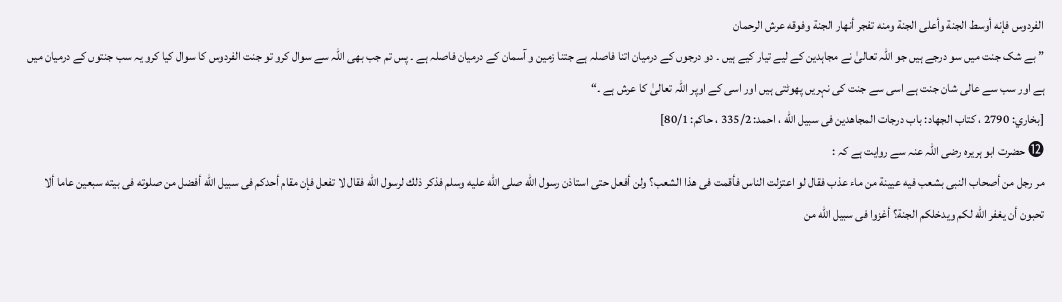الفردوس فإنه أوسط الجنة وأعلى الجنة ومنه تفجر أنهار الجنة وفوقه عرش الرحمان
”بے شک جنت میں سو درجے ہیں جو اللہ تعالیٰ نے مجاہدین کے لیے تیار کیے ہیں ۔ دو درجوں کے درمیان اتنا فاصلہ ہے جتنا زمین و آسمان کے درمیان فاصلہ ہے ۔ پس تم جب بھی اللہ سے سوال کرو تو جنت الفردوس کا سوال کیا کرو یہ سب جنتوں کے درمیان میں ہے اور سب سے عالی شان جنت ہے اسی سے جنت کی نہریں پھوٹتی ہیں اور اسی کے اوپر اللہ تعالیٰ کا عرش ہے ۔“
[بخاري: 2790 ، كتاب الجهاد: باب درجات المجاهدين فى سبيل الله ، احمد: 335/2 ، حاكم: 80/1]
⓬ حضرت ابو ہریرہ رضی اللہ عنہ سے روایت ہے کہ :
مر رجل من أصحاب النبى بشعب فيه عيينة من ماء عذب فقال لو اعتزلت الناس فأقمت فى هذا الشعب؟ ولن أفعل حتى استاذن رسول الله صلى الله عليه وسلم فذكر ذلك لرسول الله فقال لا تفعل فإن مقام أحدكم فى سبيل الله أفضل من صلوته فى بيته سبعين عاما ألا تحبون أن يغفر الله لكم ويدخلكم الجنة؟ أغزوا فى سبيل الله من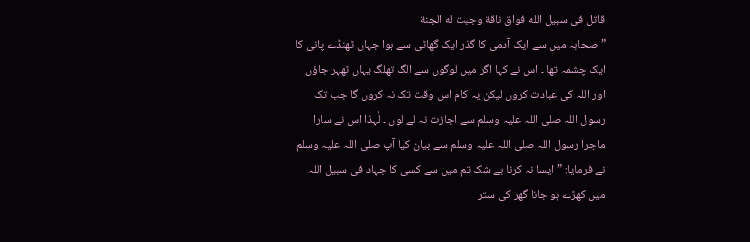قاتل فى سبيل الله فواق ناقة وجبت له الجنة
”صحابہ میں سے ایک آدمی کا گذر ایک گھاٹی سے ہوا جہاں ٹھنڈے پانی کا ایک چشمہ تھا ۔ اس نے کہا اگر میں لوگوں سے الگ تھلگ یہاں ٹھہر جاؤں اور اللہ کی عبادت کروں لیکن یہ کام اس وقت تک نہ کروں گا جب تک رسول اللہ صلی اللہ علیہ وسلم سے اجازت نہ لے لوں ۔ لٰہذا اس نے سارا ماجرا رسول اللہ صلی اللہ علیہ وسلم سے بیان کیا آپ صلی اللہ علیہ وسلم نے فرمایا: ”ایسا نہ کرنا بے شک تم میں سے کسی کا جہاد فی سبیل اللہ میں کھڑے ہو جانا گھر کی ستر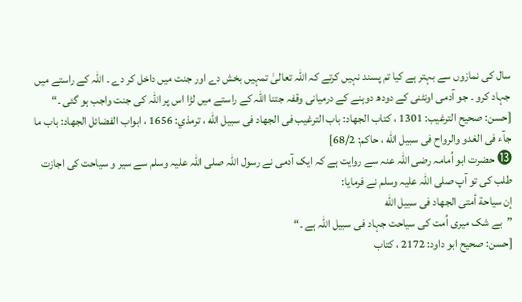سال کی نمازوں سے بہتر ہے کیا تم پسند نہیں کرتے کہ اللہ تعالیٰ تمہیں بخش دے اور جنت میں داخل کر دے ۔ اللہ کے راستے میں جہاد کرو ۔ جو آدمی اونٹنی کے دودھ دوہنے کے درمیانی وقفہ جتنا اللہ کے راستے میں لڑا اس پر اللہ کی جنت واجب ہو گئی ۔“
[حسن: صحيح الترغيب: 1301 ، كتاب الجهاد: باب الترغيب فى الجهاد فى سبيل الله ، ترمذي: 1656 ، ابواب الفضائل الجهاد: باب ما جآء فى الغدو والرواح فى سبيل الله ، حاكم: 68/2]
⓭ حضرت ابو اُمامہ رضی اللہ عنہ سے روایت ہے کہ ایک آدمی نے رسول اللہ صلی اللہ علیہ وسلم سے سیر و سیاحت کی اجازت طلب کی تو آپ صلی اللہ علیہ وسلم نے فرمايا:
إن سياحة أمتى الجهاد فى سبيل الله
”بے شک میری اُمت کی سیاحت جہاد فی سبیل اللہ ہے ۔“
[حسن: صحيح ابو داود: 2172 ، كتاب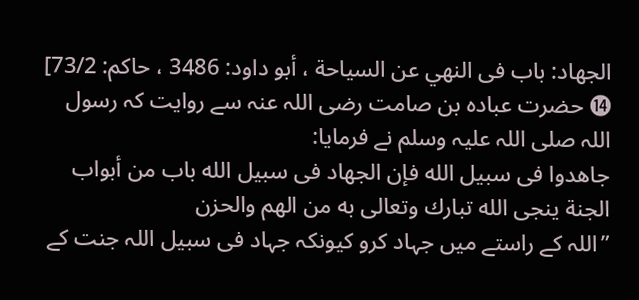الجهاد: باب فى النهي عن السياحة ، أبو داود: 3486 ، حاكم: 73/2]
⓮ حضرت عبادہ بن صامت رضی اللہ عنہ سے روایت کہ رسول اللہ صلی اللہ علیہ وسلم نے فرمایا:
جاهدوا فى سبيل الله فإن الجهاد فى سبيل الله باب من أبواب الجنة ينجى الله تبارك وتعالى به من الهم والحزن
”اللہ کے راستے میں جہاد کرو کیونکہ جہاد فی سبیل اللہ جنت کے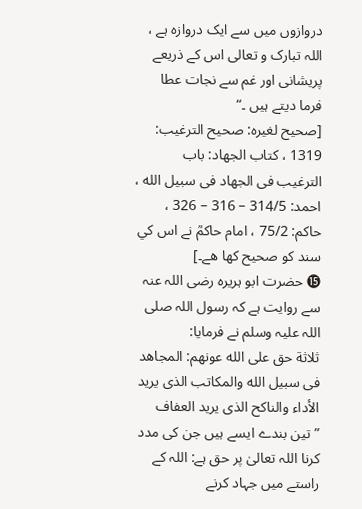دروازوں میں سے ایک دروازہ ہے ، اللہ تبارک و تعالی اس کے ذریعے پریشانی اور غم سے نجات عطا فرما دیتے ہیں ۔“
[صحيح لغيره: صحيح الترغيب: 1319 ، كتاب الجهاد: باب الترغيب فى الجهاد فى سبيل الله ، احمد: 314/5 – 316 – 326 ، حاكم: 75/2 ، امام حاكمؒ نے اس كي سند كو صحيح كها هے۔]
⓯ حضرت ابو ہریرہ رضی اللہ عنہ سے روایت ہے کہ رسول اللہ صلی اللہ علیہ وسلم نے فرمایا:
ثلاثة حق على الله عونهم: المجاهد فى سبيل الله والمكاتب الذى يريد الأداء والناكح الذى يريد العفاف
”تین بندے ایسے ہیں جن کی مدد کرنا اللہ تعالیٰ پر حق ہے: اللہ کے راستے میں جہاد کرنے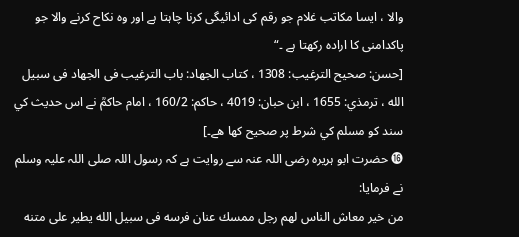والا ، ایسا مکاتب غلام جو رقم کی ادائیگی کرنا چاہتا ہے اور وہ نکاح کرنے والا جو پاکدامنی کا ارادہ رکھتا ہے ۔“
[حسن: صحيح الترغيب: 1308 ، كتاب الجهاد: باب الترغيب فى الجهاد فى سبيل الله ، ترمذي: 1655 ، ابن حبان: 4019 ، حاكم: 160/2 ، امام حاكمؒ نے اس حديث كي سند كو مسلم كي شرط پر صحیح كها هے۔]
⓰ حضرت ابو ہریرہ رضی اللہ عنہ سے روایت ہے کہ رسول اللہ صلی اللہ علیہ وسلم نے فرمایا:
من خير معاش الناس لهم رجل ممسك عنان فرسه فى سبيل الله يطير على متنه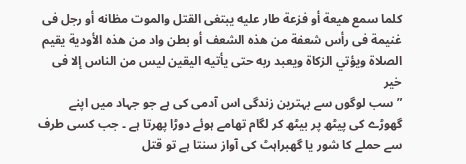كلما سمع هيعة أو فزعة طار عليه يبتغى القتل والموت مظانه أو رجل فى غنيمة فى رأس شعفة من هذه الشعف أو بطن واد من هذه الأودية يقيم الصلاة ويؤتي الزكاة ويعبد ربه حتى يأتيه اليقين ليس من الناس إلا فى خير
”سب لوگوں سے بہترین زندگی اس آدمی کی ہے جو جہاد میں اپنے گھوڑے کی پیٹھ پر بیٹھ کر لگام تھامے ہوئے دوڑا پھرتا ہے ۔ جب کسی طرف سے حملے کا شور یا گھبراہٹ کی آواز سنتا ہے تو قتل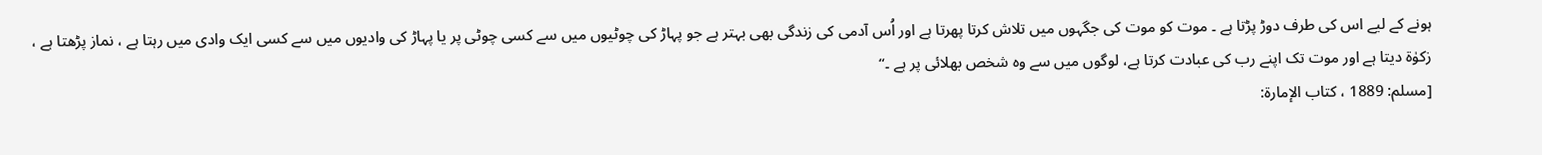ہونے کے لیے اس کی طرف دوڑ پڑتا ہے ۔ موت کو موت کی جگہوں میں تلاش کرتا پھرتا ہے اور اُس آدمی کی زندگی بھی بہتر ہے جو پہاڑ کی چوٹیوں میں سے کسی چوٹی پر یا پہاڑ کی وادیوں میں سے کسی ایک وادی میں رہتا ہے ، نماز پڑھتا ہے ، زکوٰۃ دیتا ہے اور موت تک اپنے رب کی عبادت کرتا ہے، لوگوں میں سے وہ شخص بھلائی پر ہے ۔“
[مسلم: 1889 ، كتاب الإمارة: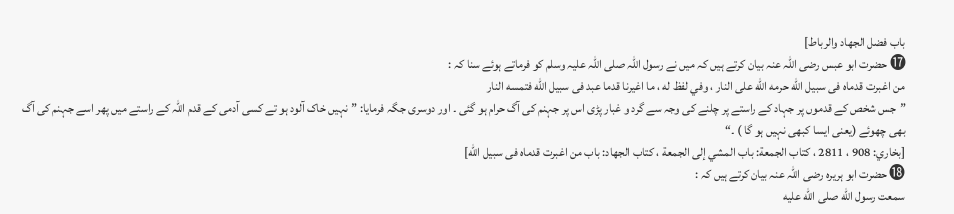باب فضل الجهاد والرباط]
⓱ حضرت ابو عبس رضی اللہ عنہ بیان کرتے ہیں کہ میں نے رسول اللہ صلی اللہ علیہ وسلم کو فرماتے ہوئے سنا کہ :
من اغبرت قدماه فى سبيل الله حرمه الله على النار ، وفي لفظ له ، ما اغيرنا قدما عبد فى سبيل الله فتمسه النار
”جس شخص کے قدموں پر جہاد کے راستے پر چلنے کی وجہ سے گرد و غبار پڑی اس پر جہنم کی آگ حرام ہو گئی ۔ اور دوسری جگہ فرمایا: ”نہیں خاک آلود ہو تے کسی آدمی کے قدم اللہ کے راستے میں پھر اسے جہنم کی آگ بھی چھوئے (یعنی ایسا کبھی نہیں ہو گا ) ۔“
[بخاري: 908 ، 2811 ، كتاب الجمعة: باب المشي إلى الجمعة ، كتاب الجهاد: باب من اغبرت قدماه فى سبيل الله]
⓲ حضرت ابو ہریرہ رضی اللہ عنہ بیان کرتے ہیں کہ :
سمعت رسول الله صلى الله عليه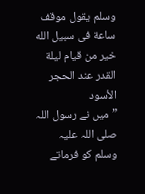وسلم يقول موقف ساعة فى سبيل الله خير من قيام ليلة القدر عند الحجر الأسود
”میں نے رسول اللہ صلی اللہ علیہ وسلم کو فرماتے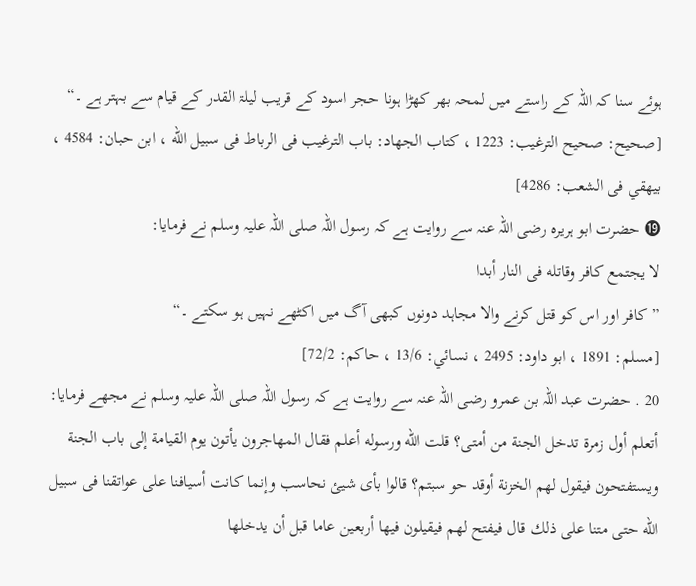ہوئے سنا کہ اللہ کے راستے میں لمحہ بھر کھڑا ہونا حجر اسود کے قریب لیلۃ القدر کے قیام سے بہتر ہے ۔“
[صحيح: صحيح الترغيب: 1223 ، كتاب الجهاد: باب الترغيب فى الرباط فى سبيل الله ، ابن حبان: 4584 ، بيهقي فى الشعب: 4286]
⓳ حضرت ابو ہریرہ رضی اللہ عنہ سے روایت ہے کہ رسول اللہ صلی اللہ علیہ وسلم نے فرمایا:
لا يجتمع كافر وقاتله فى النار أبدا
”کافر اور اس کو قتل کرنے والا مجاہد دونوں کبھی آگ میں اکٹھے نہیں ہو سکتے ۔“
[مسلم: 1891 ، ابو داود: 2495 ، نسائي: 13/6 ، حاكم: 72/2]
20 . حضرت عبد اللہ بن عمرو رضی اللہ عنہ سے روایت ہے کہ رسول اللہ صلی اللہ علیہ وسلم نے مجھے فرمایا:
أتعلم أول زمرة تدخل الجنة من أمتى؟ قلت الله ورسوله أعلم فقال المهاجرون يأتون يوم القيامة إلى باب الجنة ويستفتحون فيقول لهم الخزنة أوقد حو سبتم؟ قالوا بأى شيئ نحاسب وإنما كانت أسيافنا على عواتقنا فى سبيل الله حتى متنا على ذلك قال فيفتح لهم فيقيلون فيها أربعين عاما قبل أن يدخلها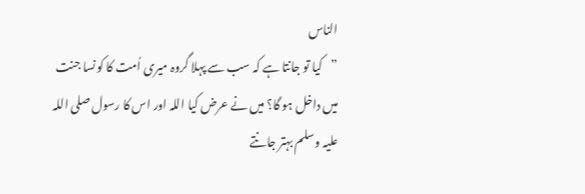الناس
”کیا تو جانتا ہے کہ سب سے پہلا گروہ میری اُمت کا کونسا جنت میں داخل ہو گا؟ میں نے عرض کیا اللہ اور اس کا رسول صلی اللہ علیہ وسلم بہتر جانتے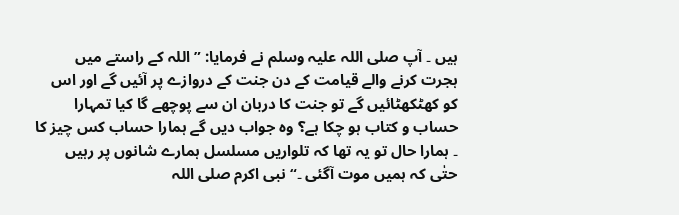ہیں ۔ آپ صلی اللہ علیہ وسلم نے فرمایا: ”اللہ کے راستے میں ہجرت کرنے والے قیامت کے دن جنت کے دروازے پر آئیں گے اور اس کو کھٹکھٹائیں گے تو جنت کا دربان ان سے پوچھے گا کیا تمہارا حساب و کتاب ہو چکا ہے؟ وہ جواب دیں گے ہمارا حساب کس چیز کا ۔ ہمارا حال تو یہ تھا کہ تلواریں مسلسل ہمارے شانوں پر رہیں حتٰی کہ ہمیں موت آگئی ۔“ نبی اکرم صلی اللہ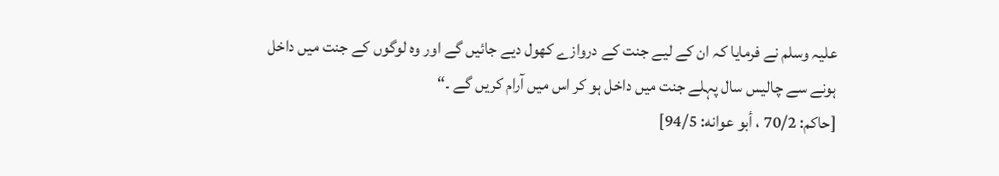علیہ وسلم نے فرمایا کہ ان کے لیے جنت کے دروازے کھول دیے جائیں گے اور وہ لوگوں کے جنت میں داخل ہونے سے چالیس سال پہلے جنت میں داخل ہو کر اس میں آرام کریں گے ۔“
[حاكم: 70/2 ، أبو عوانه: 94/5]